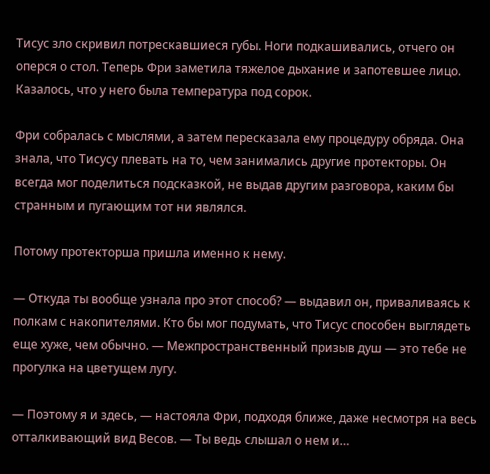Тисус зло скривил потрескавшиеся губы. Ноги подкашивались, отчего он оперся о стол. Теперь Фри заметила тяжелое дыхание и запотевшее лицо. Казалось, что у него была температура под сорок.

Фри собралась с мыслями, а затем пересказала ему процедуру обряда. Она знала, что Тисусу плевать на то, чем занимались другие протекторы. Он всегда мог поделиться подсказкой, не выдав другим разговора, каким бы странным и пугающим тот ни являлся.

Потому протекторша пришла именно к нему.

— Откуда ты вообще узнала про этот способ? — выдавил он, приваливаясь к полкам с накопителями. Кто бы мог подумать, что Тисус способен выглядеть еще хуже, чем обычно. — Межпространственный призыв душ — это тебе не прогулка на цветущем лугу.

— Поэтому я и здесь, — настояла Фри, подходя ближе, даже несмотря на весь отталкивающий вид Весов. — Ты ведь слышал о нем и…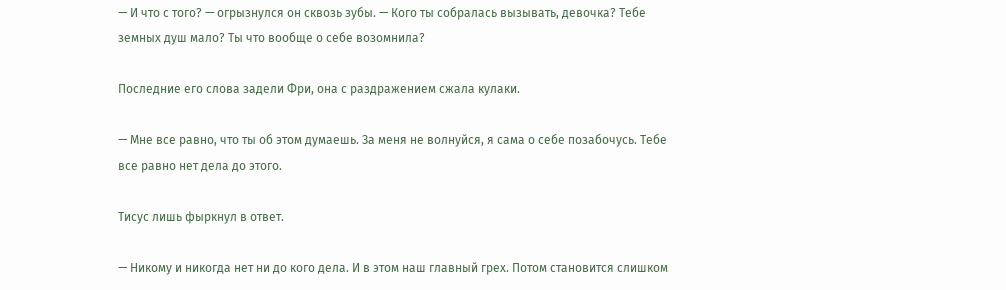— И что с того? — огрызнулся он сквозь зубы. — Кого ты собралась вызывать, девочка? Тебе земных душ мало? Ты что вообще о себе возомнила?

Последние его слова задели Фри, она с раздражением сжала кулаки.

— Мне все равно, что ты об этом думаешь. За меня не волнуйся, я сама о себе позабочусь. Тебе все равно нет дела до этого.

Тисус лишь фыркнул в ответ.

— Никому и никогда нет ни до кого дела. И в этом наш главный грех. Потом становится слишком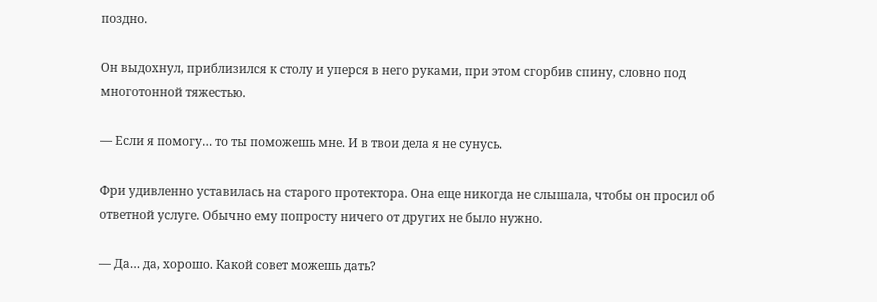поздно.

Он выдохнул, приблизился к столу и уперся в него руками, при этом сгорбив спину, словно под многотонной тяжестью.

— Если я помогу… то ты поможешь мне. И в твои дела я не сунусь.

Фри удивленно уставилась на старого протектора. Она еще никогда не слышала, чтобы он просил об ответной услуге. Обычно ему попросту ничего от других не было нужно.

— Да… да, хорошо. Какой совет можешь дать?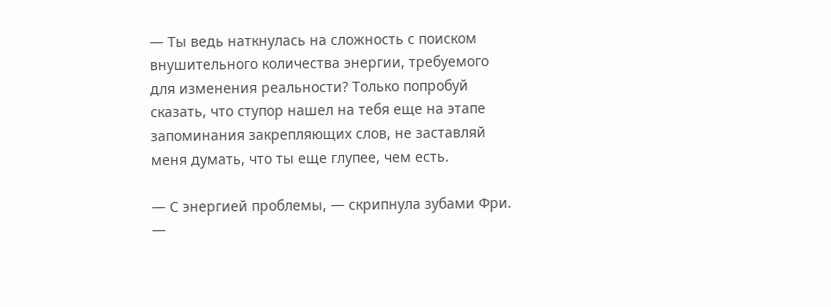— Ты ведь наткнулась на сложность с поиском внушительного количества энергии, требуемого для изменения реальности? Только попробуй сказать, что ступор нашел на тебя еще на этапе запоминания закрепляющих слов, не заставляй меня думать, что ты еще глупее, чем есть.

— С энергией проблемы, — скрипнула зубами Фри. —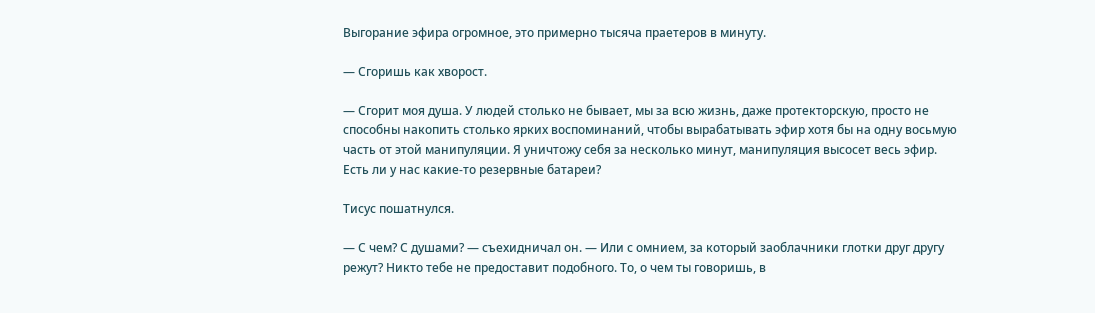Выгорание эфира огромное, это примерно тысяча праетеров в минуту.

— Сгоришь как хворост.

— Сгорит моя душа. У людей столько не бывает, мы за всю жизнь, даже протекторскую, просто не способны накопить столько ярких воспоминаний, чтобы вырабатывать эфир хотя бы на одну восьмую часть от этой манипуляции. Я уничтожу себя за несколько минут, манипуляция высосет весь эфир. Есть ли у нас какие-то резервные батареи?

Тисус пошатнулся.

— С чем? С душами? — съехидничал он. — Или с омнием, за который заоблачники глотки друг другу режут? Никто тебе не предоставит подобного. То, о чем ты говоришь, в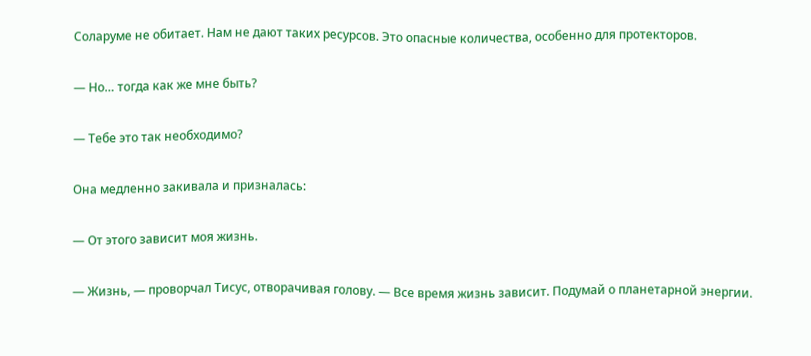Соларуме не обитает. Нам не дают таких ресурсов. Это опасные количества, особенно для протекторов.

— Но… тогда как же мне быть?

— Тебе это так необходимо?

Она медленно закивала и призналась:

— От этого зависит моя жизнь.

— Жизнь, — проворчал Тисус, отворачивая голову. — Все время жизнь зависит. Подумай о планетарной энергии.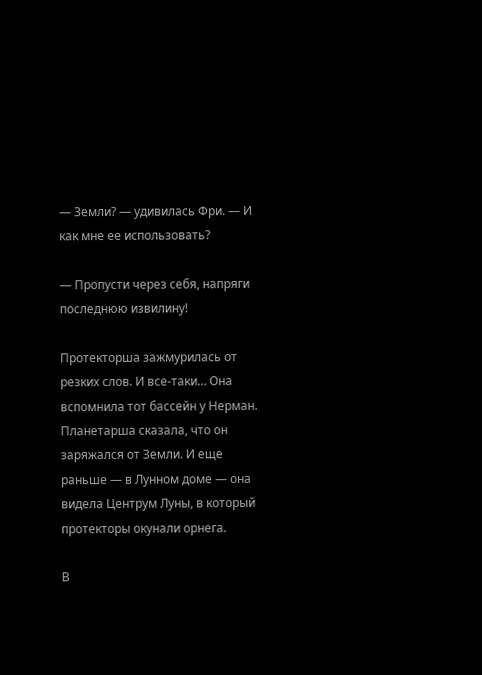— Земли? — удивилась Фри. — И как мне ее использовать?

— Пропусти через себя, напряги последнюю извилину!

Протекторша зажмурилась от резких слов. И все-таки… Она вспомнила тот бассейн у Нерман. Планетарша сказала, что он заряжался от Земли. И еще раньше — в Лунном доме — она видела Центрум Луны, в который протекторы окунали орнега.

В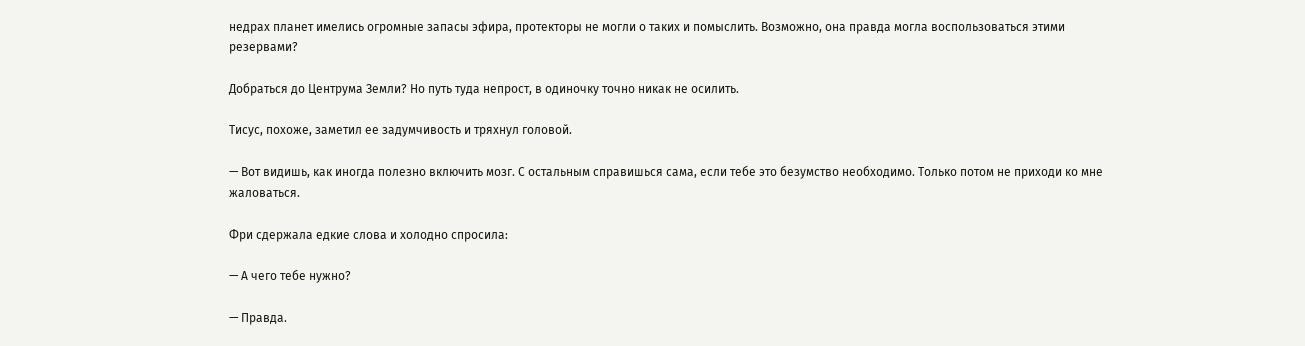недрах планет имелись огромные запасы эфира, протекторы не могли о таких и помыслить. Возможно, она правда могла воспользоваться этими резервами?

Добраться до Центрума Земли? Но путь туда непрост, в одиночку точно никак не осилить.

Тисус, похоже, заметил ее задумчивость и тряхнул головой.

— Вот видишь, как иногда полезно включить мозг. С остальным справишься сама, если тебе это безумство необходимо. Только потом не приходи ко мне жаловаться.

Фри сдержала едкие слова и холодно спросила:

— А чего тебе нужно?

— Правда.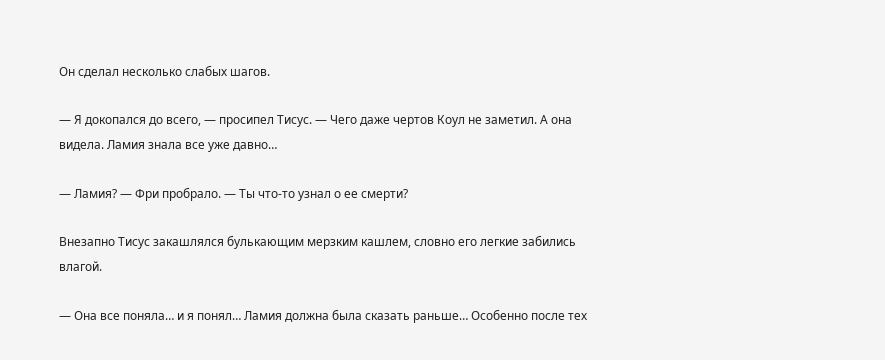Он сделал несколько слабых шагов.

— Я докопался до всего, — просипел Тисус. — Чего даже чертов Коул не заметил. А она видела. Ламия знала все уже давно…

— Ламия? — Фри пробрало. — Ты что-то узнал о ее смерти?

Внезапно Тисус закашлялся булькающим мерзким кашлем, словно его легкие забились влагой.

— Она все поняла… и я понял… Ламия должна была сказать раньше… Особенно после тех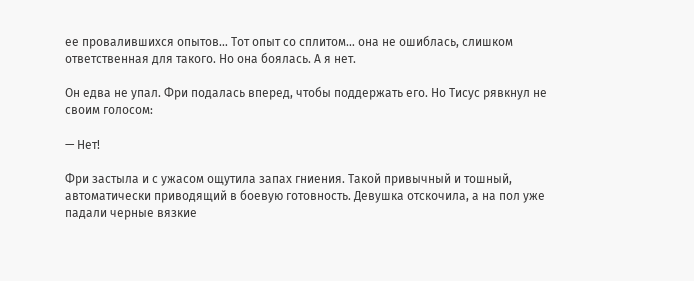ее провалившихся опытов… Тот опыт со сплитом… она не ошиблась, слишком ответственная для такого. Но она боялась. А я нет.

Он едва не упал. Фри подалась вперед, чтобы поддержать его. Но Тисус рявкнул не своим голосом:

— Нет!

Фри застыла и с ужасом ощутила запах гниения. Такой привычный и тошный, автоматически приводящий в боевую готовность. Девушка отскочила, а на пол уже падали черные вязкие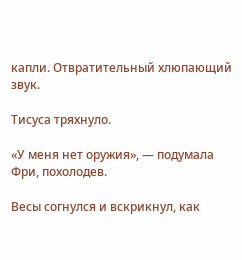капли. Отвратительный хлюпающий звук.

Тисуса тряхнуло.

«У меня нет оружия», — подумала Фри, похолодев.

Весы согнулся и вскрикнул, как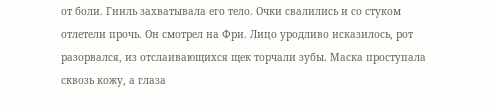от боли. Гниль захватывала его тело. Очки свалились и со стуком отлетели прочь. Он смотрел на Фри. Лицо уродливо исказилось, рот разорвался, из отслаивающихся щек торчали зубы. Маска проступала сквозь кожу, а глаза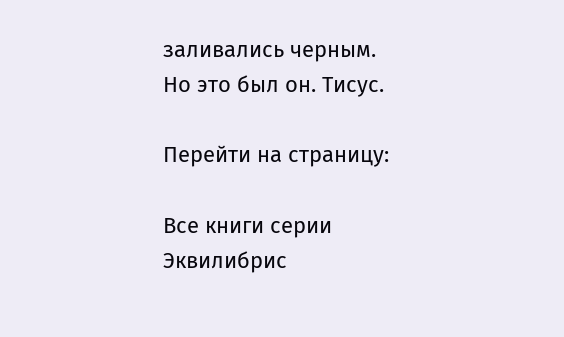заливались черным. Но это был он. Тисус.

Перейти на страницу:

Все книги серии Эквилибрис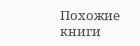Похожие книги